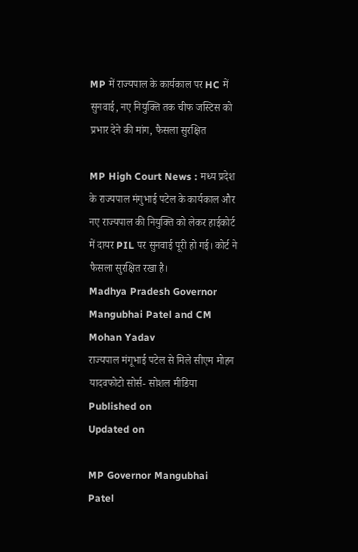MP में राज्यपाल के कार्यकाल पर HC में सुनवाई, नए नियुक्ति तक चीफ जस्टिस को प्रभार देने की मांग, फैसला सुरक्षित

MP High Court News : मध्य प्रदेश के राज्यपाल मंगुभाई पटेल के कार्यकाल और नए राज्यपाल की नियुक्ति को लेकर हाईकोर्ट में दायर PIL पर सुनवाई पूरी हो गई। कोर्ट ने फैसला सुरक्षित रखा है।
Madhya Pradesh Governor Mangubhai Patel and CM Mohan Yadav
राज्यपाल मंगूभाई पटेल से मिले सीएम मोहन यादवफोटो सोर्स- सोशल मीडिया
Published on
Updated on

MP Governor Mangubhai Patel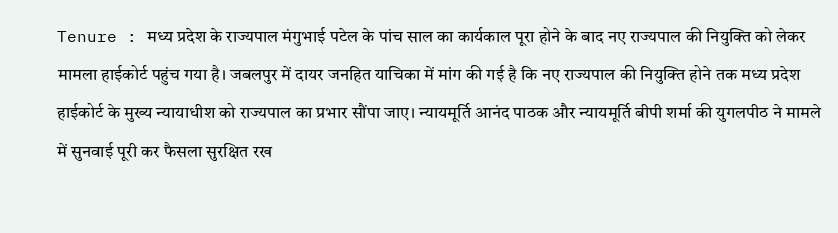Tenure : मध्य प्रदेश के राज्यपाल मंगुभाई पटेल के पांच साल का कार्यकाल पूरा होने के बाद नए राज्यपाल की नियुक्ति को लेकर मामला हाईकोर्ट पहुंच गया है। जबलपुर में दायर जनहित याचिका में मांग की गई है कि नए राज्यपाल की नियुक्ति होने तक मध्य प्रदेश हाईकोर्ट के मुख्य न्यायाधीश को राज्यपाल का प्रभार सौंपा जाए। न्यायमूर्ति आनंद पाठक और न्यायमूर्ति बीपी शर्मा की युगलपीठ ने मामले में सुनवाई पूरी कर फैसला सुरक्षित रख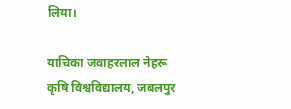लिया।

याचिका जवाहरलाल नेहरू कृषि विश्वविद्यालय, जबलपुर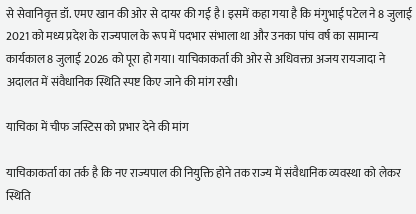से सेवानिवृत्त डॉ. एमए खान की ओर से दायर की गई है। इसमें कहा गया है कि मंगुभाई पटेल ने 8 जुलाई 2021 को मध्य प्रदेश के राज्यपाल के रूप में पदभार संभाला था और उनका पांच वर्ष का सामान्य कार्यकाल 8 जुलाई 2026 को पूरा हो गया। याचिकाकर्ता की ओर से अधिवक्ता अजय रायजादा ने अदालत में संवैधानिक स्थिति स्पष्ट किए जाने की मांग रखी।

याचिका में चीफ जस्टिस को प्रभार देने की मांग

याचिकाकर्ता का तर्क है कि नए राज्यपाल की नियुक्ति होने तक राज्य में संवैधानिक व्यवस्था को लेकर स्थिति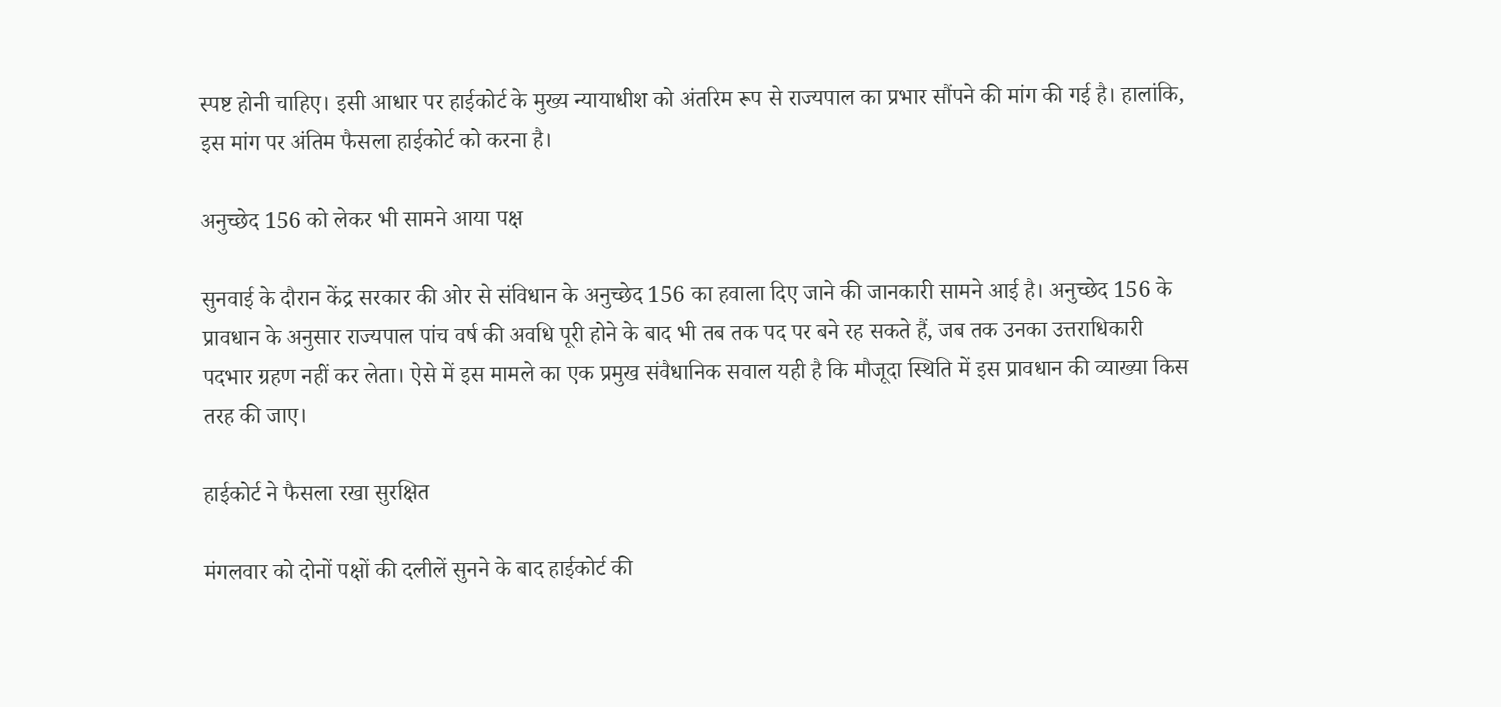स्पष्ट होनी चाहिए। इसी आधार पर हाईकोर्ट के मुख्य न्यायाधीश को अंतरिम रूप से राज्यपाल का प्रभार सौंपने की मांग की गई है। हालांकि, इस मांग पर अंतिम फैसला हाईकोर्ट को करना है।

अनुच्छेद 156 को लेकर भी सामने आया पक्ष

सुनवाई के दौरान केंद्र सरकार की ओर से संविधान के अनुच्छेद 156 का हवाला दिए जाने की जानकारी सामने आई है। अनुच्छेद 156 के प्रावधान के अनुसार राज्यपाल पांच वर्ष की अवधि पूरी होने के बाद भी तब तक पद पर बने रह सकते हैं, जब तक उनका उत्तराधिकारी पदभार ग्रहण नहीं कर लेता। ऐसे में इस मामले का एक प्रमुख संवैधानिक सवाल यही है कि मौजूदा स्थिति में इस प्रावधान की व्याख्या किस तरह की जाए।

हाईकोर्ट ने फैसला रखा सुरक्षित

मंगलवार को दोनों पक्षों की दलीलें सुनने के बाद हाईकोर्ट की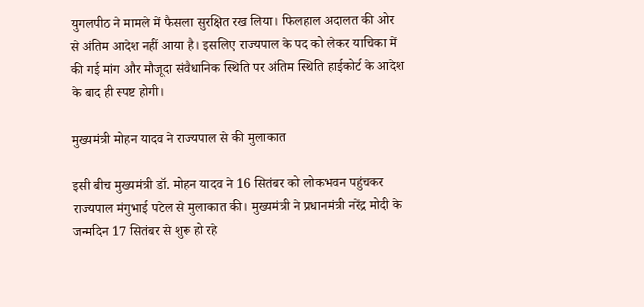युगलपीठ ने मामले में फैसला सुरक्षित रख लिया। फिलहाल अदालत की ओर से अंतिम आदेश नहीं आया है। इसलिए राज्यपाल के पद को लेकर याचिका में की गई मांग और मौजूदा संवैधानिक स्थिति पर अंतिम स्थिति हाईकोर्ट के आदेश के बाद ही स्पष्ट होगी।

मुख्यमंत्री मोहन यादव ने राज्यपाल से की मुलाकात

इसी बीच मुख्यमंत्री डॉ. मोहन यादव ने 16 सितंबर को लोकभवन पहुंचकर राज्यपाल मंगुभाई पटेल से मुलाकात की। मुख्यमंत्री ने प्रधानमंत्री नरेंद्र मोदी के जन्मदिन 17 सितंबर से शुरू हो रहे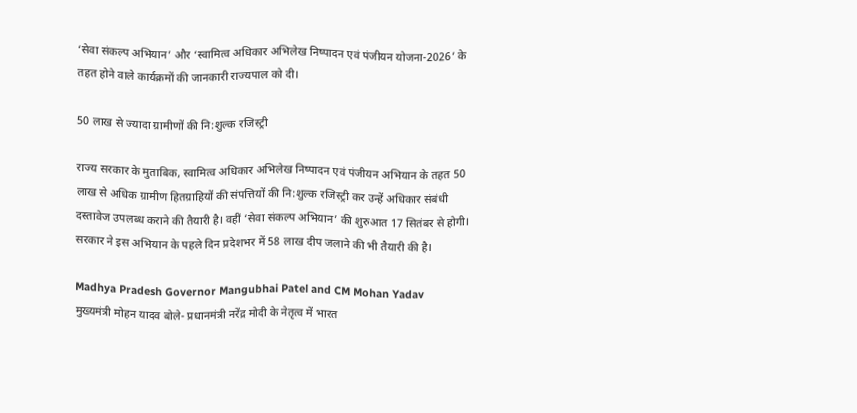‘सेवा संकल्प अभियान’ और ‘स्वामित्व अधिकार अभिलेख निष्पादन एवं पंजीयन योजना-2026’ के तहत होने वाले कार्यक्रमों की जानकारी राज्यपाल को दी।

50 लाख से ज्यादा ग्रामीणों की नि:शुल्क रजिस्ट्री

राज्य सरकार के मुताबिक, स्वामित्व अधिकार अभिलेख निष्पादन एवं पंजीयन अभियान के तहत 50 लाख से अधिक ग्रामीण हितग्राहियों की संपत्तियों की नि:शुल्क रजिस्ट्री कर उन्हें अधिकार संबंधी दस्तावेज उपलब्ध कराने की तैयारी है। वहीं ‘सेवा संकल्प अभियान’ की शुरुआत 17 सितंबर से होगी। सरकार ने इस अभियान के पहले दिन प्रदेशभर में 58 लाख दीप जलाने की भी तैयारी की है।

Madhya Pradesh Governor Mangubhai Patel and CM Mohan Yadav
मुख्यमंत्री मोहन यादव बोले- प्रधानमंत्री नरेंद्र मोदी के नेतृत्व में भारत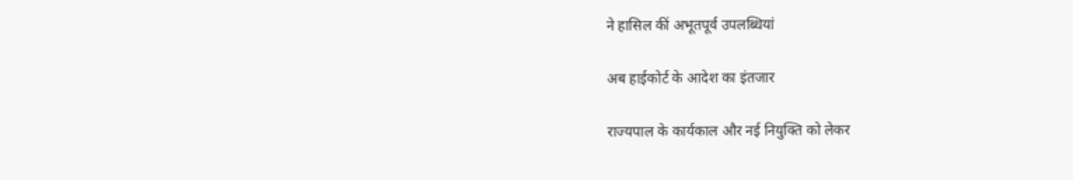ने हासिल कीं अभूतपूर्व उपलब्धियां

अब हाईकोर्ट के आदेश का इंतजार

राज्यपाल के कार्यकाल और नई नियुक्ति को लेकर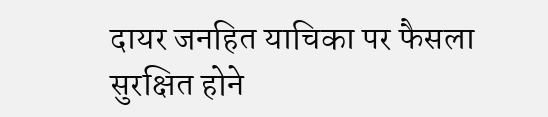दायर जनहित याचिका पर फैसला सुरक्षित होने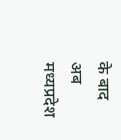के बाद अब मध्यप्रदेश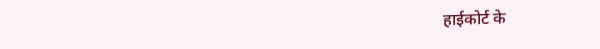हाईकोर्ट के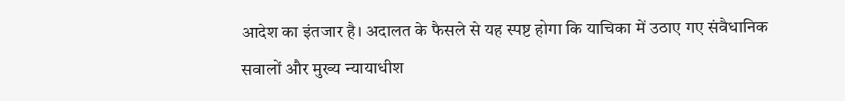आदेश का इंतजार है। अदालत के फैसले से यह स्पष्ट होगा कि याचिका में उठाए गए संवैधानिक सवालों और मुख्य न्यायाधीश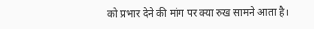को प्रभार देने की मांग पर क्या रुख सामने आता है।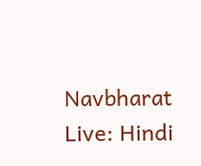Navbharat Live: Hindi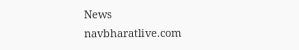News
navbharatlive.com